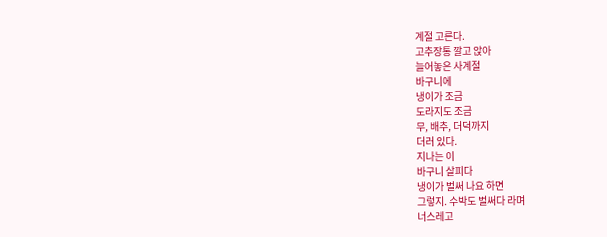계절 고른다.
고추장통 깔고 앉아
늘어놓은 사계절
바구니에
냉이가 조금
도라지도 조금
무, 배추, 더덕까지
더러 있다.
지나는 이
바구니 살피다
냉이가 벌써 나요 하면
그렇지. 수박도 벌써다 라며
너스레고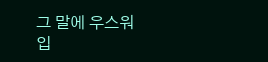그 말에 우스워
입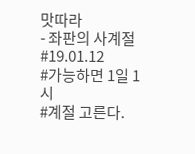맛따라
- 좌판의 사계절
#19.01.12
#가능하면 1일 1시
#계절 고른다.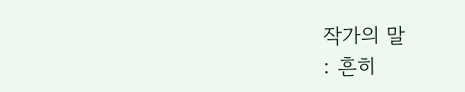작가의 말
: 흔히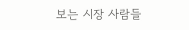보는 시장 사람들